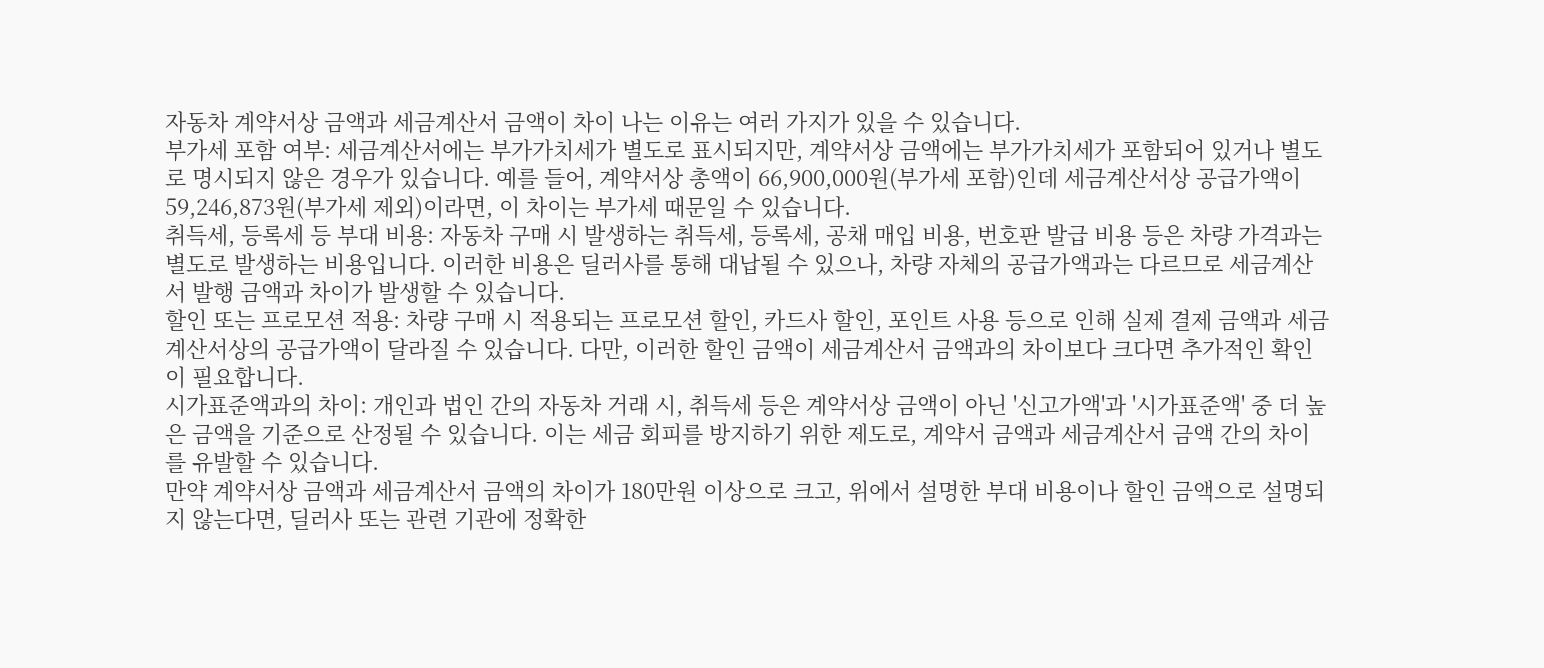자동차 계약서상 금액과 세금계산서 금액이 차이 나는 이유는 여러 가지가 있을 수 있습니다.
부가세 포함 여부: 세금계산서에는 부가가치세가 별도로 표시되지만, 계약서상 금액에는 부가가치세가 포함되어 있거나 별도로 명시되지 않은 경우가 있습니다. 예를 들어, 계약서상 총액이 66,900,000원(부가세 포함)인데 세금계산서상 공급가액이 59,246,873원(부가세 제외)이라면, 이 차이는 부가세 때문일 수 있습니다.
취득세, 등록세 등 부대 비용: 자동차 구매 시 발생하는 취득세, 등록세, 공채 매입 비용, 번호판 발급 비용 등은 차량 가격과는 별도로 발생하는 비용입니다. 이러한 비용은 딜러사를 통해 대납될 수 있으나, 차량 자체의 공급가액과는 다르므로 세금계산서 발행 금액과 차이가 발생할 수 있습니다.
할인 또는 프로모션 적용: 차량 구매 시 적용되는 프로모션 할인, 카드사 할인, 포인트 사용 등으로 인해 실제 결제 금액과 세금계산서상의 공급가액이 달라질 수 있습니다. 다만, 이러한 할인 금액이 세금계산서 금액과의 차이보다 크다면 추가적인 확인이 필요합니다.
시가표준액과의 차이: 개인과 법인 간의 자동차 거래 시, 취득세 등은 계약서상 금액이 아닌 '신고가액'과 '시가표준액' 중 더 높은 금액을 기준으로 산정될 수 있습니다. 이는 세금 회피를 방지하기 위한 제도로, 계약서 금액과 세금계산서 금액 간의 차이를 유발할 수 있습니다.
만약 계약서상 금액과 세금계산서 금액의 차이가 180만원 이상으로 크고, 위에서 설명한 부대 비용이나 할인 금액으로 설명되지 않는다면, 딜러사 또는 관련 기관에 정확한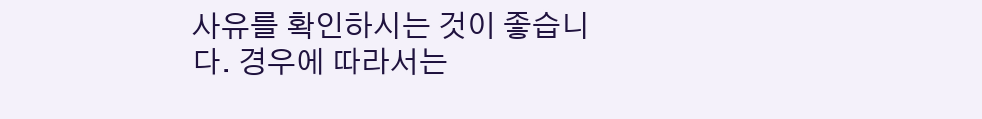사유를 확인하시는 것이 좋습니다. 경우에 따라서는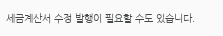세금계산서 수정 발행이 필요할 수도 있습니다.